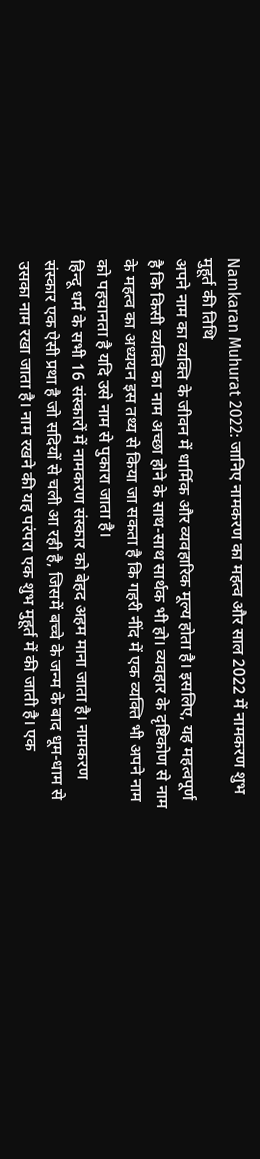Namkaran Muhurat 2022: जानिए नामकरण का महत्व और साल 2022 में नामकरण शुभ मुहूर्त की तिथि
अपने नाम का व्यक्ति के जीवन में धार्मिक और व्यवहारिक मूल्य होता है। इसलिए, यह महत्वपूर्ण है कि किसी व्यक्ति का नाम अच्छा होने के साथ-साथ सार्थक भी हो। व्यवहार के दृष्टिकोण से नाम के महत्व का अध्ययन इस तथ्य से किया जा सकता है कि गहरी नींद में एक व्यक्ति भी अपने नाम को पहचानता है यदि उसे नाम से पुकारा जाता है।
हिन्दू धर्म के सभी 16 संस्कारों में नामकरण संस्कार को बेहद अहम माना जाता है। नामकरण संस्कार एक ऐसी प्रथा है जो सदियों से चली आ रही है, जिसमें बच्चे के जन्म के बाद धूम-धाम से उसका नाम रखा जाता है। नाम रखने की यह परंपरा एक शुभ मुहूर्त में की जाती है। एक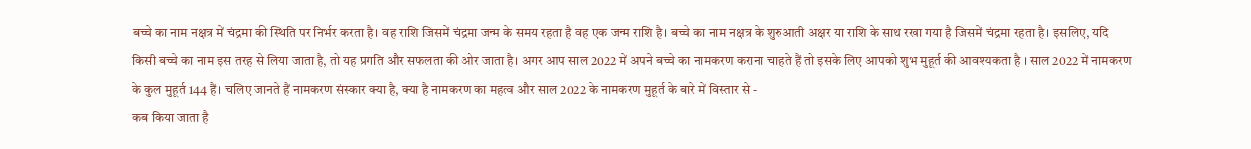बच्चे का नाम नक्षत्र में चंद्रमा की स्थिति पर निर्भर करता है। वह राशि जिसमें चंद्रमा जन्म के समय रहता है वह एक जन्म राशि है। बच्चे का नाम नक्षत्र के शुरुआती अक्षर या राशि के साथ रखा गया है जिसमें चंद्रमा रहता है। इसलिए, यदि किसी बच्चे का नाम इस तरह से लिया जाता है, तो यह प्रगति और सफलता की ओर जाता है। अगर आप साल 2022 में अपने बच्चे का नामकरण कराना चाहते हैं तो इसके लिए आपको शुभ मुहूर्त की आवश्यकता है । साल 2022 में नामकरण के कुल मुहूर्त 144 हैं। चलिए जानते हैं नामकरण संस्कार क्या है, क्या है नामकरण का महत्व और साल 2022 के नामकरण मुहूर्त के बारे में विस्तार से -
कब किया जाता है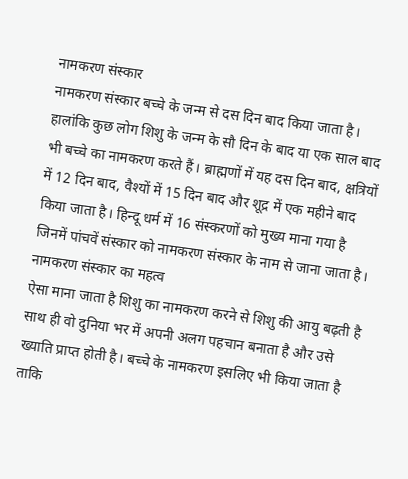नामकरण संस्कार
नामकरण संस्कार बच्चे के जन्म से दस दिन बाद किया जाता है। हालांकि कुछ लोग शिशु के जन्म के सौ दिन के बाद या एक साल बाद भी बच्चे का नामकरण करते हैं। ब्राह्मणों में यह दस दिन बाद, क्षत्रियों में 12 दिन बाद, वैश्यों में 15 दिन बाद और शूद्र में एक महीने बाद किया जाता है। हिन्दू धर्म में 16 संस्करणों को मुख्य माना गया है जिनमें पांचवें संस्कार को नामकरण संस्कार के नाम से जाना जाता है।
नामकरण संस्कार का महत्व
ऐसा माना जाता है शिशु का नामकरण करने से शिशु की आयु बढ़ती है साथ ही वो दुनिया भर में अपनी अलग पहचान बनाता है और उसे ख्याति प्राप्त होती है। बच्चे के नामकरण इसलिए भी किया जाता है ताकि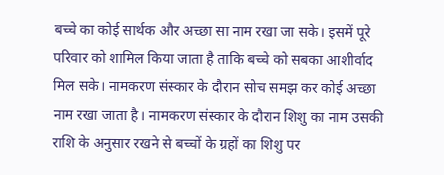बच्चे का कोई सार्थक और अच्छा सा नाम रखा जा सके। इसमें पूरे परिवार को शामिल किया जाता है ताकि बच्चे को सबका आशीर्वाद मिल सके। नामकरण संस्कार के दौरान सोच समझ कर कोई अच्छा नाम रखा जाता है। नामकरण संस्कार के दौरान शिशु का नाम उसकी राशि के अनुसार रखने से बच्चों के ग्रहों का शिशु पर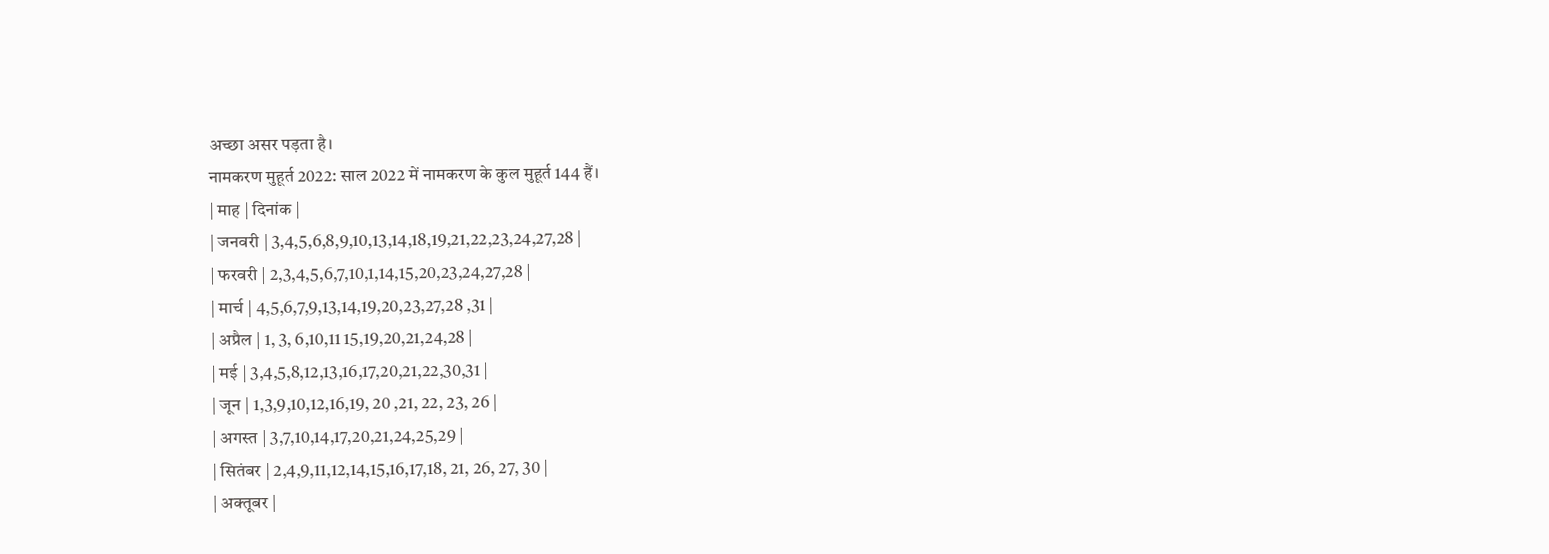अच्छा असर पड़ता है।
नामकरण मुहूर्त 2022: साल 2022 में नामकरण के कुल मुहूर्त 144 हैं।
| माह | दिनांक |
| जनवरी | 3,4,5,6,8,9,10,13,14,18,19,21,22,23,24,27,28 |
| फरवरी | 2,3,4,5,6,7,10,1,14,15,20,23,24,27,28 |
| मार्च | 4,5,6,7,9,13,14,19,20,23,27,28 ,31 |
| अप्रैल | 1, 3, 6,10,11 15,19,20,21,24,28 |
| मई | 3,4,5,8,12,13,16,17,20,21,22,30,31 |
| जून | 1,3,9,10,12,16,19, 20 ,21, 22, 23, 26 |
| अगस्त | 3,7,10,14,17,20,21,24,25,29 |
| सितंबर | 2,4,9,11,12,14,15,16,17,18, 21, 26, 27, 30 |
| अक्तूबर |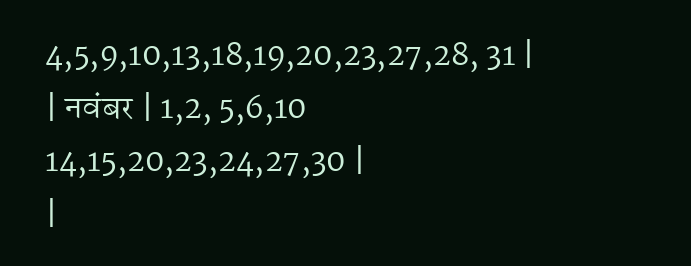4,5,9,10,13,18,19,20,23,27,28, 31 |
| नवंबर | 1,2, 5,6,10 14,15,20,23,24,27,30 |
|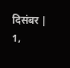दिसंबर | 1,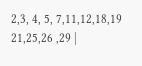2,3, 4, 5, 7,11,12,18,19 21,25,26 ,29 |